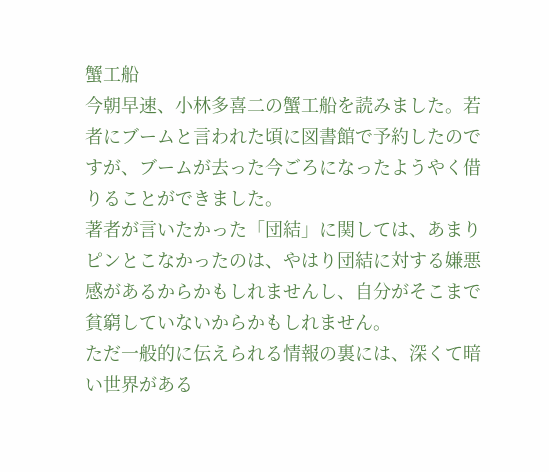蟹工船
今朝早速、小林多喜二の蟹工船を読みました。若者にブームと言われた頃に図書館で予約したのですが、ブームが去った今ごろになったようやく借りることができました。
著者が言いたかった「団結」に関しては、あまりピンとこなかったのは、やはり団結に対する嫌悪感があるからかもしれませんし、自分がそこまで貧窮していないからかもしれません。
ただ一般的に伝えられる情報の裏には、深くて暗い世界がある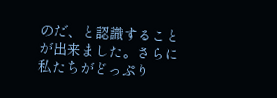のだ、と認識することが出来ました。さらに私たちがどっぷり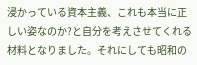浸かっている資本主義、これも本当に正しい姿なのか?と自分を考えさせてくれる材料となりました。それにしても昭和の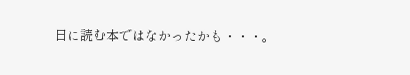日に読む本ではなかったかも・・・。